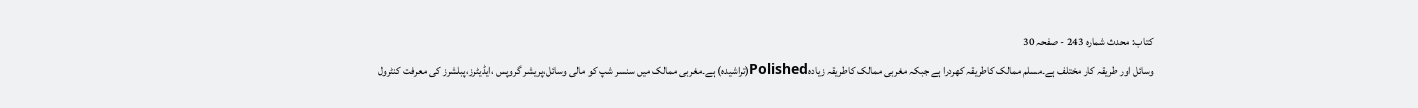کتاب: محدث شمارہ 243 - صفحہ 30
وسائل اور طریقہ کار مختلف ہے۔مسلم ممالک کاطریقہ کھردرا ہے جبکہ مغربی ممالک کاطریقہ زیادہPolished(تراشیدہ) ہے۔مغربی ممالک میں سنسر شپ کو مالی وسائل،پریشر گروپس ،ایڈیٹرز،پبلشرز کی معرفت کنٹرول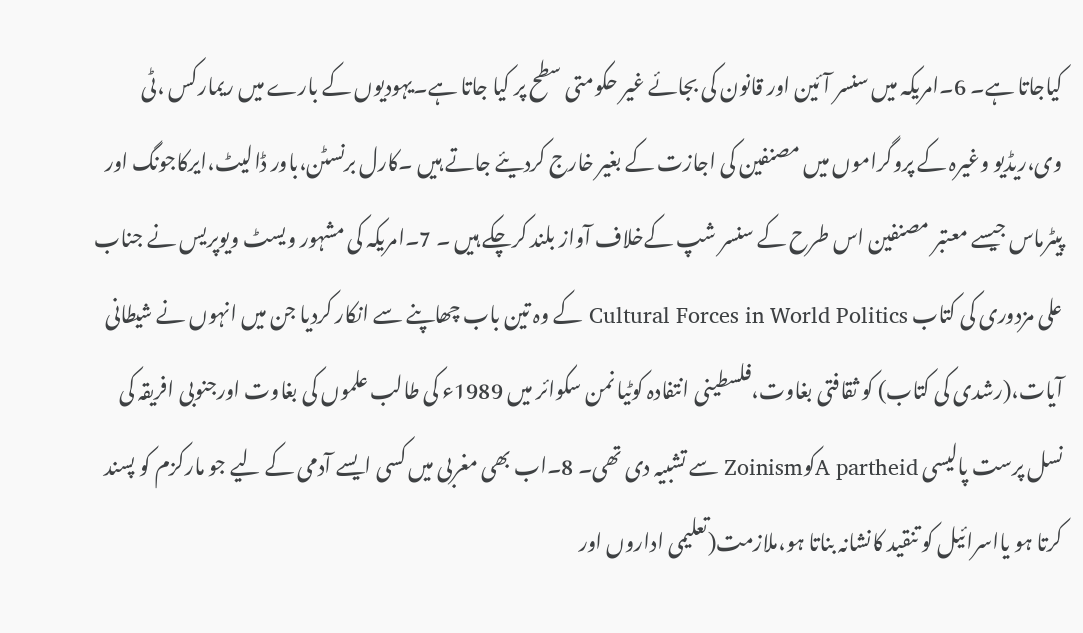کیاجاتا ہے۔ 6۔امریکہ میں سنسر آئین اور قانون کی بجائے غیر حکومتی سطح پر کیا جاتا ہے۔یہودیوں کے بارے میں ریمارکس ،ٹی وی،ریڈیو وغیرہ کے پروگراموں میں مصنفین کی اجازت کے بغیر خارج کردیئے جاتے ہیں ۔کارل برنسٹن،باور ڈالیٹ،ایرکاجونگ اور پیٹرماس جیسے معتبر مصنفین اس طرح کے سنسر شپ کےخلاف آواز بلند کرچکے ہیں ۔ 7۔امریکہ کی مشہور ویسٹ ویوپریس نے جناب علی مزدوری کی کتاب Cultural Forces in World Politics کے وہ تین باب چھاپنے سے انکار کردیا جن میں انہوں نے شیطانی آیات،(رشدی کی کتاب) کو ثقافتی بغاوت،فلسطینی انتفادہ کوٹیا نمن سکوائر میں 1989ء کی طالب علموں کی بغاوت اورجنوبی افریقہ کی نسل پرست پالیسی A partheidکوZoinism سے تشبیہ دی تھی۔ 8۔اب بھی مغربی میں کسی ایسے آدمی کے لیے جو مارکزم کو پسند کرتا ہو یااسرائیل کو تنقید کانشانہ بناتا ہو،ملازمت(تعلیمی اداروں اور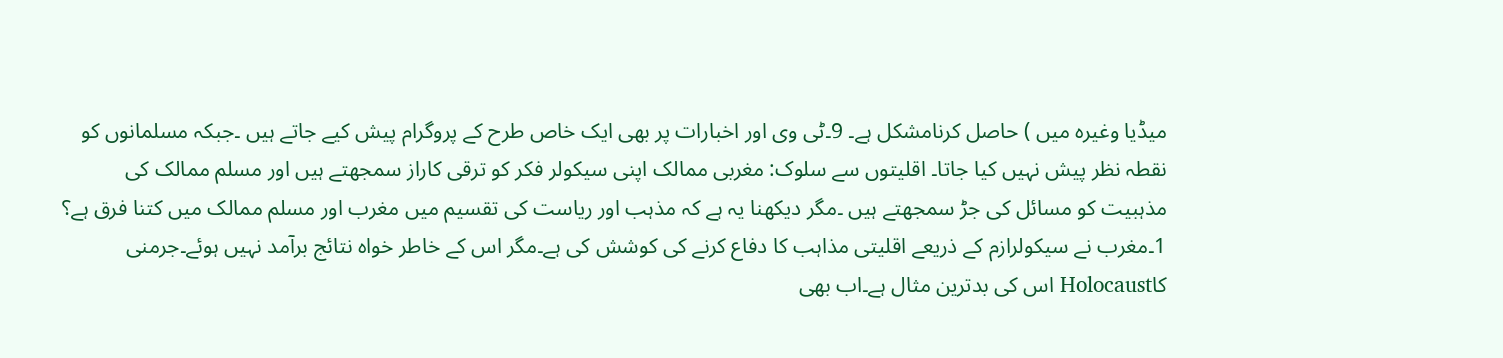میڈیا وغیرہ میں ) حاصل کرنامشکل ہے۔ 9۔ٹی وی اور اخبارات پر بھی ایک خاص طرح کے پروگرام پیش کیے جاتے ہیں ۔جبکہ مسلمانوں کو نقطہ نظر پیش نہیں کیا جاتا۔ اقلیتوں سے سلوک: مغربی ممالک اپنی سیکولر فکر کو ترقی کاراز سمجھتے ہیں اور مسلم ممالک کی مذہبیت کو مسائل کی جڑ سمجھتے ہیں ۔مگر دیکھنا یہ ہے کہ مذہب اور ریاست کی تقسیم میں مغرب اور مسلم ممالک میں کتنا فرق ہے؟ 1۔مغرب نے سیکولرازم کے ذریعے اقلیتی مذاہب کا دفاع کرنے کی کوشش کی ہے۔مگر اس کے خاطر خواہ نتائج برآمد نہیں ہوئے۔جرمنی کاHolocaust اس کی بدترین مثال ہے۔اب بھی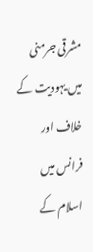مشرقی جرمنی میں یہودیت کے خلاف اور فرانس میں اسلام کے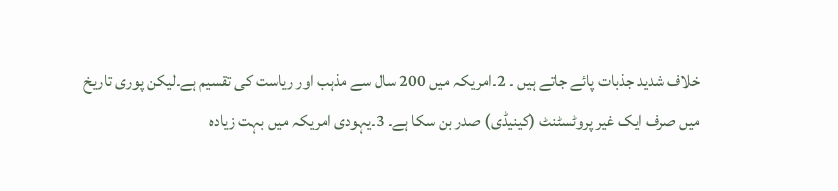خلاف شدید جذبات پائے جاتے ہیں ۔ 2۔امریکہ میں 200 سال سے مذہب اور ریاست کی تقسیم ہے۔لیکن پوری تاریخ میں صرف ایک غیر پروٹسٹنٹ (کینیڈی) صدر بن سکا ہے۔ 3۔یہودی امریکہ میں بہت زیادہ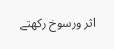اثر ورسوخ رکھتے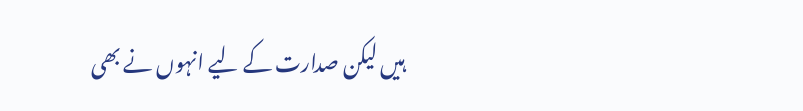ہیں لیکن صدارت کے لیے انہوں نے بھی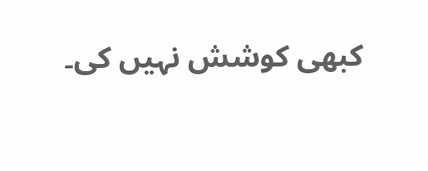کبھی کوشش نہیں کی۔